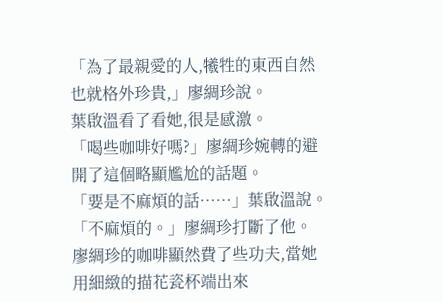「為了最親愛的人,犧牲的東西自然也就格外珍貴,」廖綢珍說。
葉啟溫看了看她,很是感激。
「喝些咖啡好嗎?」廖綢珍婉轉的避開了這個略顯尷尬的話題。
「要是不麻煩的話……」葉啟溫說。
「不麻煩的。」廖綢珍打斷了他。
廖綢珍的咖啡顯然費了些功夫,當她用細緻的描花瓷杯端出來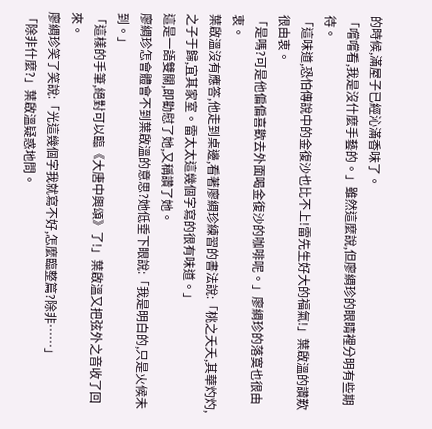的時候,滿屋子已經沁滿香味了。
「嚐嚐看,我是沒什麼手藝的。」雖然這麼說,但廖綢珍的眼睛裡分明有些期待。
「這味道,恐怕傳說中的金復沙也比不上!雷先生好大的福氣!」葉啟溫的讚歎很由衷。
「是嗎?可是他偏偏喜歡去外面喝金復沙的咖啡呢。」廖綢珍的落寞也很由衷。
葉啟溫沒有應答,他走到桌邊,看著廖綢珍練習的書法說:「桃之夭夭,其華灼灼,之子于歸,宜其家室。雷太太這幾個字寫的很有味道。」
這是一語雙關,即勸慰了她,又稱讚了她。
廖綢珍怎會體會不到葉啟溫的意思?她低垂下眼說:「我是明白的,只是火候未到。」
「這樣的手筆,絕對可以臨《大唐中興頌》了!」葉啟溫又把弦外之音收了回來。
廖綢珍笑了笑說:「光這幾個字我就寫不好,怎麼臨整篇?除非……」
「除非什麼?」葉啟溫疑惑地問。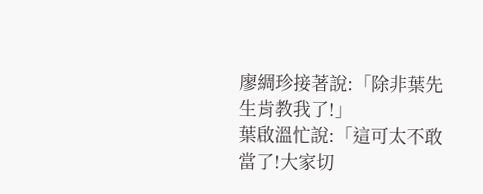廖綢珍接著說:「除非葉先生肯教我了!」
葉啟溫忙說:「這可太不敢當了!大家切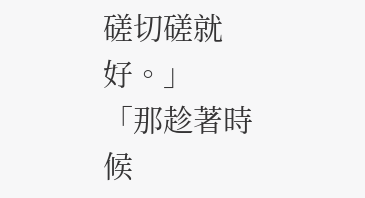磋切磋就好。」
「那趁著時候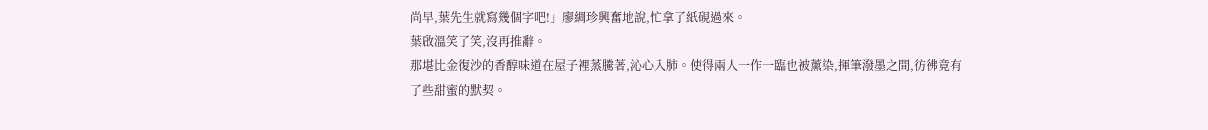尚早,葉先生就寫幾個字吧!」廖綢珍興奮地說,忙拿了紙硯過來。
葉啟溫笑了笑,沒再推辭。
那堪比金復沙的香醇味道在屋子裡蒸騰著,沁心入肺。使得兩人一作一臨也被薰染,揮筆潑墨之間,彷彿竟有了些甜蜜的默契。